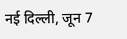नई दिल्ली, जून 7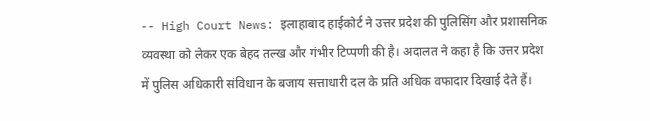-- High Court News: इलाहाबाद हाईकोर्ट ने उत्तर प्रदेश की पुलिसिंग और प्रशासनिक व्यवस्था को लेकर एक बेहद तल्ख और गंभीर टिप्पणी की है। अदालत ने कहा है कि उत्तर प्रदेश में पुलिस अधिकारी संविधान के बजाय सत्ताधारी दल के प्रति अधिक वफादार दिखाई देते हैं।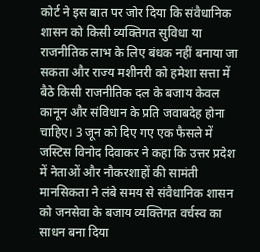कोर्ट ने इस बात पर जोर दिया कि संवैधानिक शासन को किसी व्यक्तिगत सुविधा या राजनीतिक लाभ के लिए बंधक नहीं बनाया जा सकता और राज्य मशीनरी को हमेशा सत्ता में बैठे किसी राजनीतिक दल के बजाय केवल कानून और संविधान के प्रति जवाबदेह होना चाहिए। 3 जून को दिए गए एक फैसले में जस्टिस विनोद दिवाकर ने कहा कि उत्तर प्रदेश में नेताओं और नौकरशाहों की सामंती मानसिकता ने लंबे समय से संवैधानिक शासन को जनसेवा के बजाय व्यक्तिगत वर्चस्व का साधन बना दिया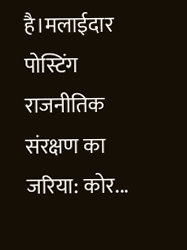है।मलाईदार पोस्टिंग राजनीतिक संरक्षण का जरिया: कोर...